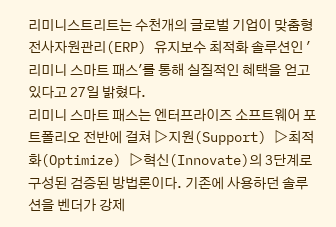리미니스트리트는 수천개의 글로벌 기업이 맞춤형 전사자원관리(ERP) 유지보수 최적화 솔루션인 '리미니 스마트 패스'를 통해 실질적인 혜택을 얻고 있다고 27일 밝혔다.
리미니 스마트 패스는 엔터프라이즈 소프트웨어 포트폴리오 전반에 걸쳐 ▷지원(Support) ▷최적화(Optimize) ▷혁신(Innovate)의 3단계로 구성된 검증된 방법론이다. 기존에 사용하던 솔루션을 벤더가 강제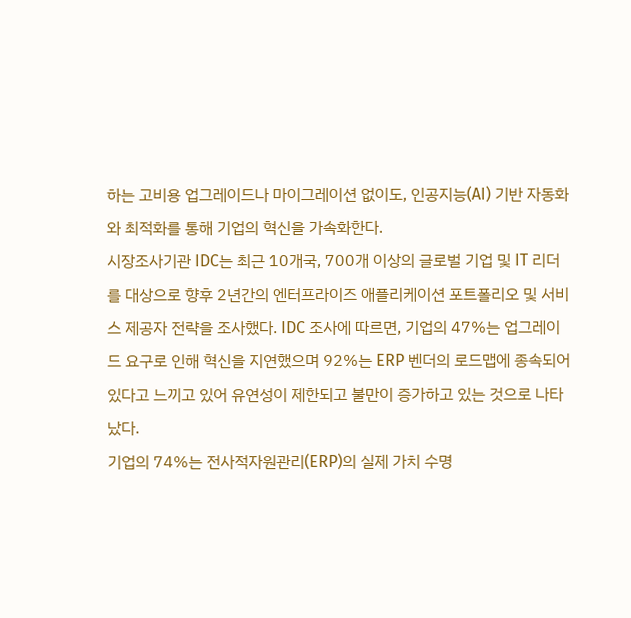하는 고비용 업그레이드나 마이그레이션 없이도, 인공지능(AI) 기반 자동화와 최적화를 통해 기업의 혁신을 가속화한다.
시장조사기관 IDC는 최근 10개국, 700개 이상의 글로벌 기업 및 IT 리더를 대상으로 향후 2년간의 엔터프라이즈 애플리케이션 포트폴리오 및 서비스 제공자 전략을 조사했다. IDC 조사에 따르면, 기업의 47%는 업그레이드 요구로 인해 혁신을 지연했으며 92%는 ERP 벤더의 로드맵에 종속되어 있다고 느끼고 있어 유연성이 제한되고 불만이 증가하고 있는 것으로 나타났다.
기업의 74%는 전사적자원관리(ERP)의 실제 가치 수명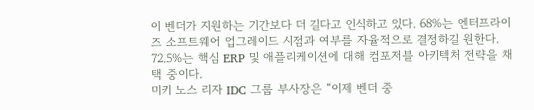이 벤더가 지원하는 기간보다 더 길다고 인식하고 있다. 68%는 엔터프라이즈 소프트웨어 업그레이드 시점과 여부를 자율적으로 결정하길 원한다. 72.5%는 핵심 ERP 및 애플리케이션에 대해 컴포저블 아키텍처 전략을 채택 중이다.
미키 노스 리자 IDC 그룹 부사장은 “이제 벤더 중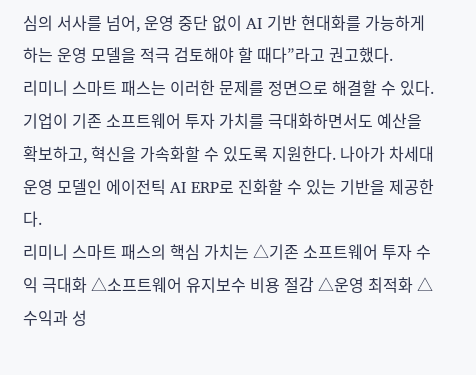심의 서사를 넘어, 운영 중단 없이 AI 기반 현대화를 가능하게 하는 운영 모델을 적극 검토해야 할 때다”라고 권고했다.
리미니 스마트 패스는 이러한 문제를 정면으로 해결할 수 있다. 기업이 기존 소프트웨어 투자 가치를 극대화하면서도 예산을 확보하고, 혁신을 가속화할 수 있도록 지원한다. 나아가 차세대 운영 모델인 에이전틱 AI ERP로 진화할 수 있는 기반을 제공한다.
리미니 스마트 패스의 핵심 가치는 △기존 소프트웨어 투자 수익 극대화 △소프트웨어 유지보수 비용 절감 △운영 최적화 △수익과 성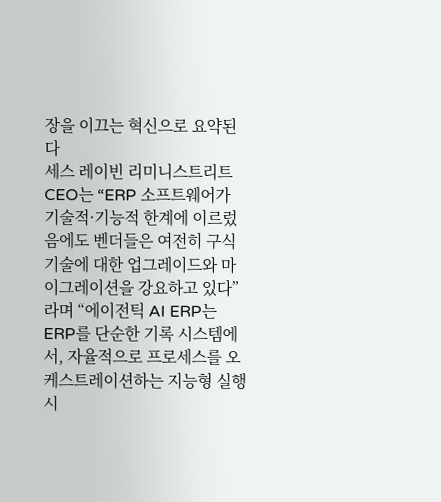장을 이끄는 혁신으로 요약된다
세스 레이빈 리미니스트리트 CEO는 “ERP 소프트웨어가 기술적·기능적 한계에 이르렀음에도 벤더들은 여전히 구식 기술에 대한 업그레이드와 마이그레이션을 강요하고 있다”라며 “에이전틱 AI ERP는 ERP를 단순한 기록 시스템에서, 자율적으로 프로세스를 오케스트레이션하는 지능형 실행 시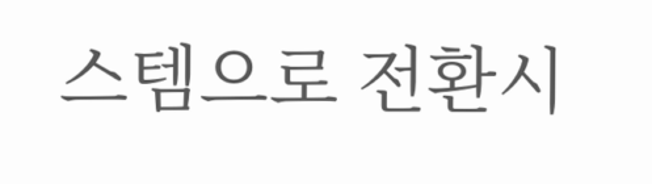스템으로 전환시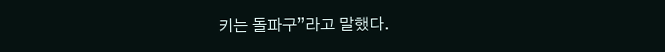키는 돌파구”라고 말했다.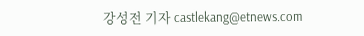강성전 기자 castlekang@etnews.com